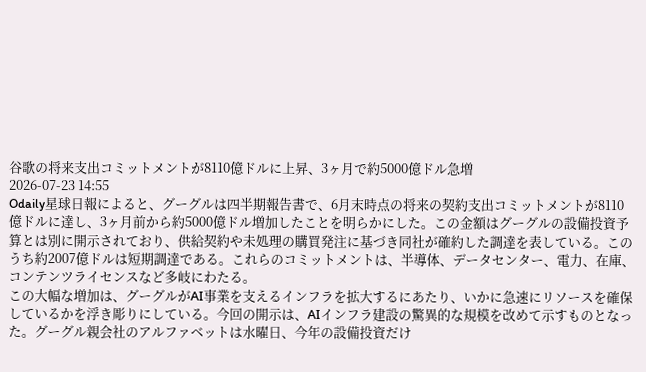谷歌の将来支出コミットメントが8110億ドルに上昇、3ヶ月で約5000億ドル急増
2026-07-23 14:55
Odaily星球日報によると、グーグルは四半期報告書で、6月末時点の将来の契約支出コミットメントが8110億ドルに達し、3ヶ月前から約5000億ドル増加したことを明らかにした。この金額はグーグルの設備投資予算とは別に開示されており、供給契約や未処理の購買発注に基づき同社が確約した調達を表している。このうち約2007億ドルは短期調達である。これらのコミットメントは、半導体、データセンター、電力、在庫、コンテンツライセンスなど多岐にわたる。
この大幅な増加は、グーグルがAI事業を支えるインフラを拡大するにあたり、いかに急速にリソースを確保しているかを浮き彫りにしている。今回の開示は、AIインフラ建設の驚異的な規模を改めて示すものとなった。グーグル親会社のアルファベットは水曜日、今年の設備投資だけ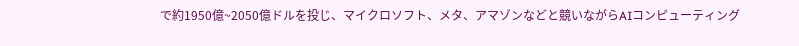で約1950億~2050億ドルを投じ、マイクロソフト、メタ、アマゾンなどと競いながらAIコンピューティング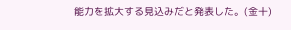能力を拡大する見込みだと発表した。(金十)